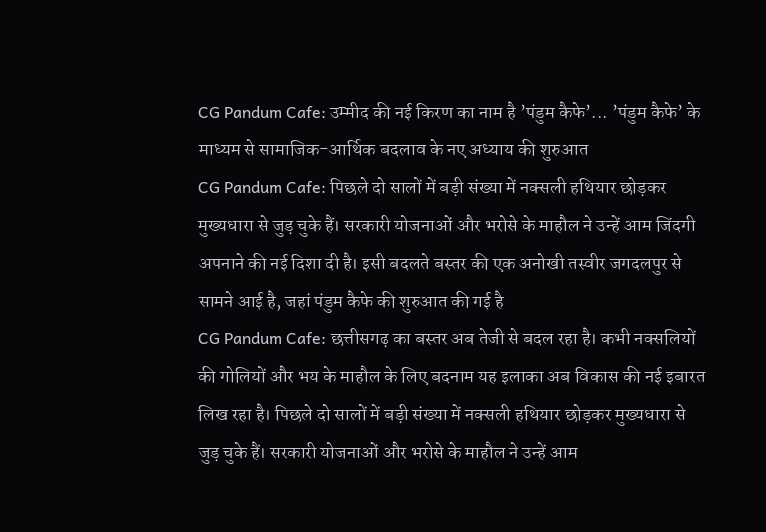CG Pandum Cafe: उम्मीद की नई किरण का नाम है ’पंडुम कैफे’... ’पंडुम कैफे’ के माध्यम से सामाजिक-आर्थिक बदलाव के नए अध्याय की शुरुआत
CG Pandum Cafe: पिछले दो सालों में बड़ी संख्या में नक्सली हथियार छोड़कर मुख्यधारा से जुड़ चुके हैं। सरकारी योजनाओं और भरोसे के माहौल ने उन्हें आम जिंदगी अपनाने की नई दिशा दी है। इसी बदलते बस्तर की एक अनोखी तस्वीर जगदलपुर से सामने आई है, जहां पंडुम कैफे की शुरुआत की गई है
CG Pandum Cafe: छत्तीसगढ़ का बस्तर अब तेजी से बदल रहा है। कभी नक्सलियों की गोलियों और भय के माहौल के लिए बदनाम यह इलाका अब विकास की नई इबारत लिख रहा है। पिछले दो सालों में बड़ी संख्या में नक्सली हथियार छोड़कर मुख्यधारा से जुड़ चुके हैं। सरकारी योजनाओं और भरोसे के माहौल ने उन्हें आम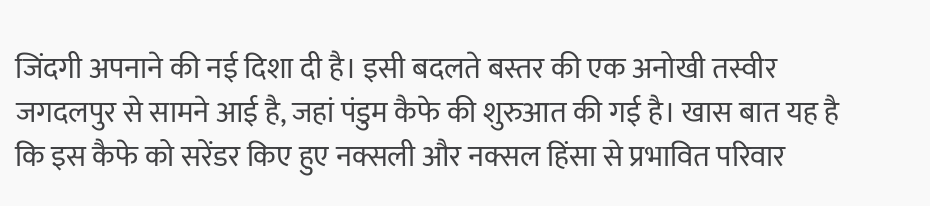जिंदगी अपनाने की नई दिशा दी है। इसी बदलते बस्तर की एक अनोखी तस्वीर जगदलपुर से सामने आई है, जहां पंडुम कैफे की शुरुआत की गई है। खास बात यह है कि इस कैफे को सरेंडर किए हुए नक्सली और नक्सल हिंसा से प्रभावित परिवार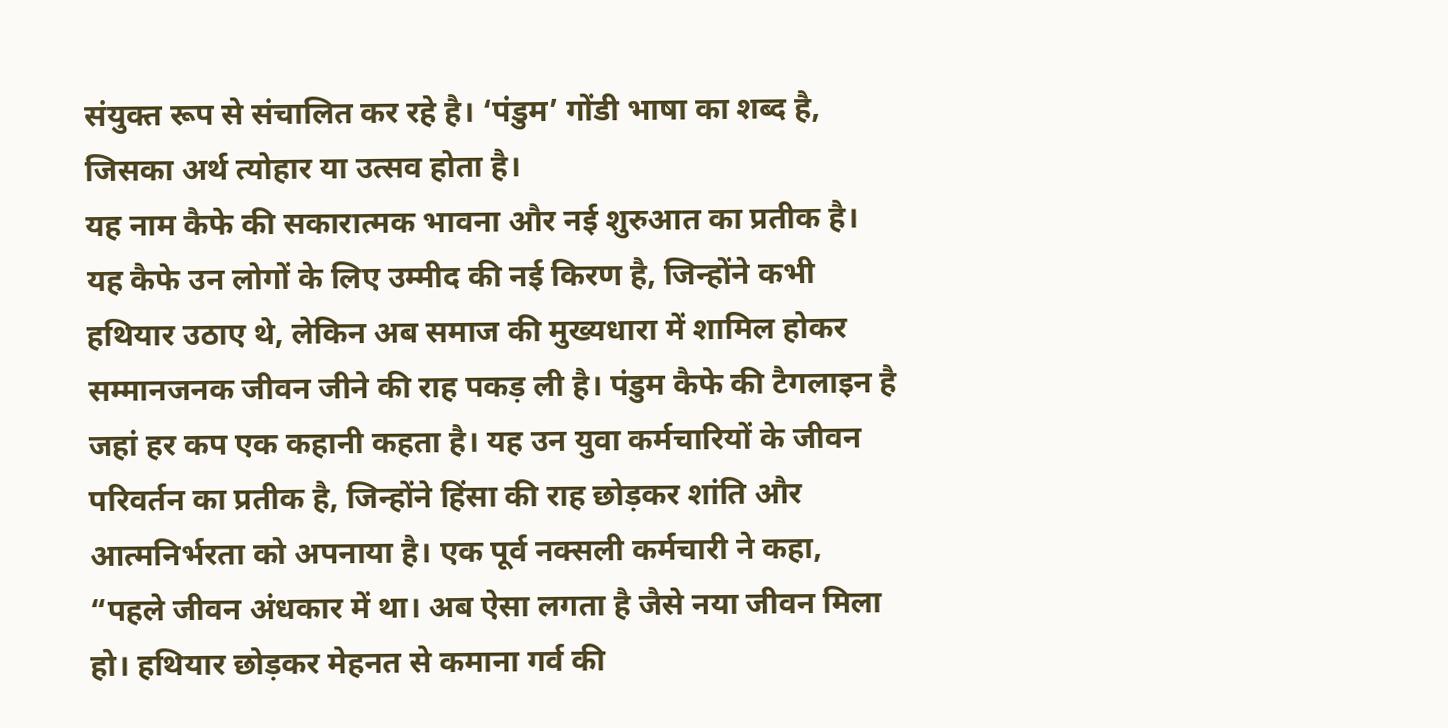संयुक्त रूप से संचालित कर रहे है। ‘पंडुम’ गोंडी भाषा का शब्द है, जिसका अर्थ त्योहार या उत्सव होता है।
यह नाम कैफे की सकारात्मक भावना और नई शुरुआत का प्रतीक है। यह कैफे उन लोगों के लिए उम्मीद की नई किरण है, जिन्होंने कभी हथियार उठाए थे, लेकिन अब समाज की मुख्यधारा में शामिल होकर सम्मानजनक जीवन जीने की राह पकड़ ली है। पंडुम कैफे की टैगलाइन है जहां हर कप एक कहानी कहता है। यह उन युवा कर्मचारियों के जीवन परिवर्तन का प्रतीक है, जिन्होंने हिंसा की राह छोड़कर शांति और आत्मनिर्भरता को अपनाया है। एक पूर्व नक्सली कर्मचारी ने कहा, “पहले जीवन अंधकार में था। अब ऐसा लगता है जैसे नया जीवन मिला हो। हथियार छोड़कर मेहनत से कमाना गर्व की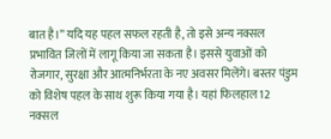बात है।” यदि यह पहल सफल रहती है, तो इसे अन्य नक्सल प्रभावित जिलों में लागू किया जा सकता है। इससे युवाओं को रोजगार, सुरक्षा और आत्मनिर्भरता के नए अवसर मिलेंगे। बस्तर पंडुम को विशेष पहल के साथ शुरू किया गया है। यहां फिलहाल 12 नक्सल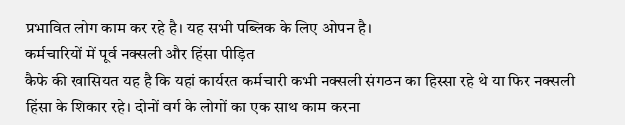प्रभावित लोग काम कर रहे है। यह सभी पब्लिक के लिए ओपन है।
कर्मचारियों में पूर्व नक्सली और हिंसा पीड़ित
कैफे की खासियत यह है कि यहां कार्यरत कर्मचारी कभी नक्सली संगठन का हिस्सा रहे थे या फिर नक्सली हिंसा के शिकार रहे। दोनों वर्ग के लोगों का एक साथ काम करना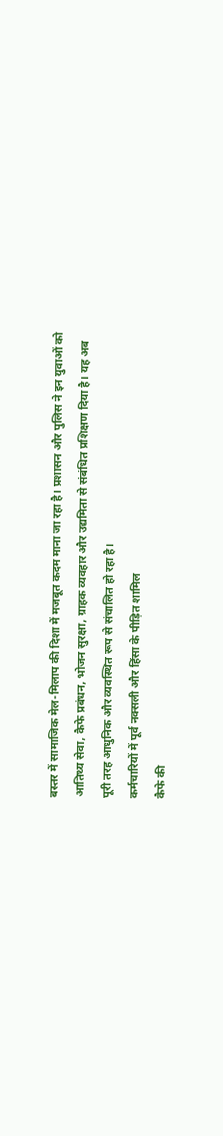बस्तर में सामाजिक मेल-मिलाप की दिशा में मजबूत कदम माना जा रहा है। प्रशासन और पुलिस ने इन युवाओं को आतिथ्य सेवा, कैफे प्रबंधन, भोजन सुरक्षा, ग्राहक व्यवहार और उद्यमिता से संबंधित प्रशिक्षण दिया है। यह अब पूरी तरह आधुनिक और व्यवस्थित रूप से संचालित हो रहा है।
कर्मचारियों में पूर्व नक्सली और हिंसा के पीड़ित शामिल
कैफे की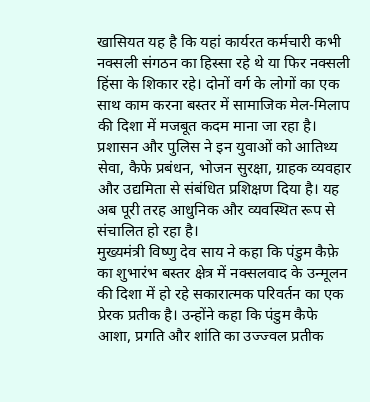खासियत यह है कि यहां कार्यरत कर्मचारी कभी नक्सली संगठन का हिस्सा रहे थे या फिर नक्सली हिंसा के शिकार रहे। दोनों वर्ग के लोगों का एक साथ काम करना बस्तर में सामाजिक मेल-मिलाप की दिशा में मजबूत कदम माना जा रहा है। प्रशासन और पुलिस ने इन युवाओं को आतिथ्य सेवा, कैफे प्रबंधन, भोजन सुरक्षा, ग्राहक व्यवहार और उद्यमिता से संबंधित प्रशिक्षण दिया है। यह अब पूरी तरह आधुनिक और व्यवस्थित रूप से संचालित हो रहा है।
मुख्यमंत्री विष्णु देव साय ने कहा कि पंडुम कैफ़े का शुभारंभ बस्तर क्षेत्र में नक्सलवाद के उन्मूलन की दिशा में हो रहे सकारात्मक परिवर्तन का एक प्रेरक प्रतीक है। उन्होंने कहा कि पंडुम कैफे आशा, प्रगति और शांति का उज्ज्वल प्रतीक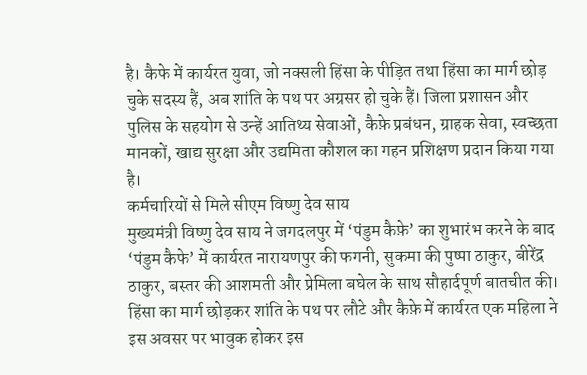है। कैफे में कार्यरत युवा, जो नक्सली हिंसा के पीड़ित तथा हिंसा का मार्ग छोड़ चुके सदस्य हैं, अब शांति के पथ पर अग्रसर हो चुके हैं। जिला प्रशासन और पुलिस के सहयोग से उन्हें आतिथ्य सेवाओं, कैफ़े प्रबंधन, ग्राहक सेवा, स्वच्छता मानकों, खाद्य सुरक्षा और उद्यमिता कौशल का गहन प्रशिक्षण प्रदान किया गया है।
कर्मचारियों से मिले सीएम विष्णु देव साय
मुख्यमंत्री विष्णु देव साय ने जगदलपुर में ‘पंडुम कैफ़े’ का शुभारंभ करने के बाद ‘पंडुम कैफे’ में कार्यरत नारायणपुर की फगनी, सुकमा की पुष्पा ठाकुर, बीरेंद्र ठाकुर, बस्तर की आशमती और प्रेमिला बघेल के साथ सौहार्दपूर्ण बातचीत की। हिंसा का मार्ग छोड़कर शांति के पथ पर लौटे और कैफ़े में कार्यरत एक महिला ने इस अवसर पर भावुक होकर इस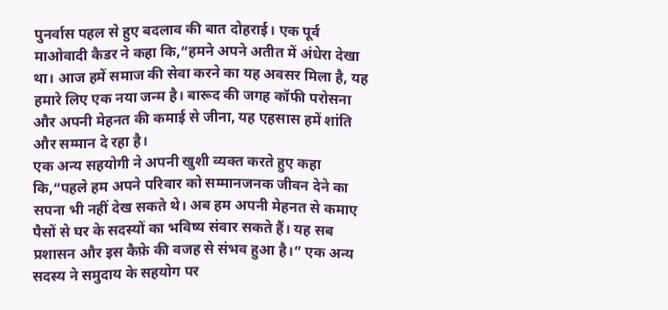पुनर्वास पहल से हुए बदलाव की बात दोहराई। एक पूर्व माओवादी कैडर ने कहा कि,“हमने अपने अतीत में अंधेरा देखा था। आज हमें समाज की सेवा करने का यह अवसर मिला है, यह हमारे लिए एक नया जन्म है। बारूद की जगह कॉफी परोसना और अपनी मेहनत की कमाई से जीना, यह एहसास हमें शांति और सम्मान दे रहा है।
एक अन्य सहयोगी ने अपनी खुशी व्यक्त करते हुए कहा कि,“पहले हम अपने परिवार को सम्मानजनक जीवन देने का सपना भी नहीं देख सकते थे। अब हम अपनी मेहनत से कमाए पैसों से घर के सदस्यों का भविष्य संवार सकते हैं। यह सब प्रशासन और इस कैफ़े की वजह से संभव हुआ है।” एक अन्य सदस्य ने समुदाय के सहयोग पर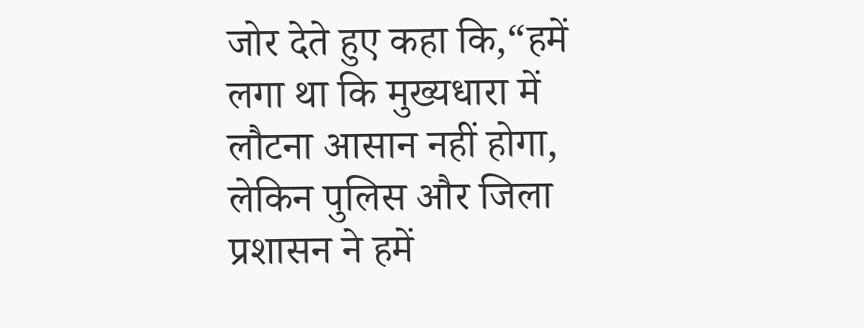जोर देते हुए कहा कि,“हमें लगा था कि मुख्यधारा में लौटना आसान नहीं होगा, लेकिन पुलिस और जिला प्रशासन ने हमें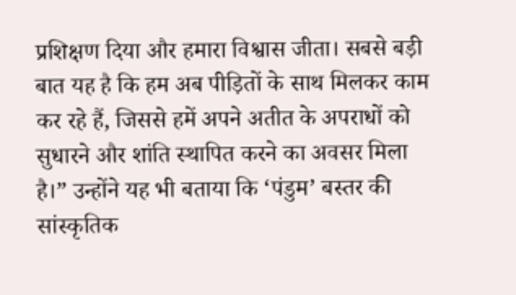प्रशिक्षण दिया और हमारा विश्वास जीता। सबसे बड़ी बात यह है कि हम अब पीड़ितों के साथ मिलकर काम कर रहे हैं, जिससे हमें अपने अतीत के अपराधों को सुधारने और शांति स्थापित करने का अवसर मिला है।” उन्होंने यह भी बताया कि ‘पंडुम’ बस्तर की सांस्कृतिक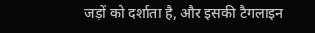जड़ों को दर्शाता है, और इसकी टैगलाइन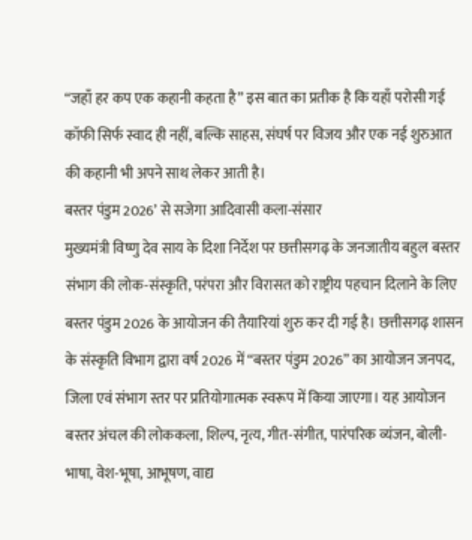“जहाँ हर कप एक कहानी कहता है” इस बात का प्रतीक है कि यहाँ परोसी गई कॉफी सिर्फ स्वाद ही नहीं, बल्कि साहस, संघर्ष पर विजय और एक नई शुरुआत की कहानी भी अपने साथ लेकर आती है।
बस्तर पंडुम 2026’ से सजेगा आदिवासी कला-संसार
मुख्यमंत्री विष्णु देव साय के दिशा निर्देश पर छत्तीसगढ़ के जनजातीय बहुल बस्तर संभाग की लोक-संस्कृति, परंपरा और विरासत को राष्ट्रीय पहचान दिलाने के लिए बस्तर पंडुम 2026 के आयोजन की तैयारियां शुरु कर दी गई है। छत्तीसगढ़ शासन के संस्कृति विभाग द्वारा वर्ष 2026 में “बस्तर पंडुम 2026” का आयोजन जनपद, जिला एवं संभाग स्तर पर प्रतियोगात्मक स्वरूप में किया जाएगा। यह आयोजन बस्तर अंचल की लोककला, शिल्प, नृत्य, गीत-संगीत, पारंपरिक व्यंजन, बोली-भाषा, वेश-भूषा, आभूषण, वाद्य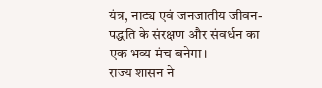यंत्र, नाट्य एवं जनजातीय जीवन-पद्धति के संरक्षण और संवर्धन का एक भव्य मंच बनेगा।
राज्य शासन ने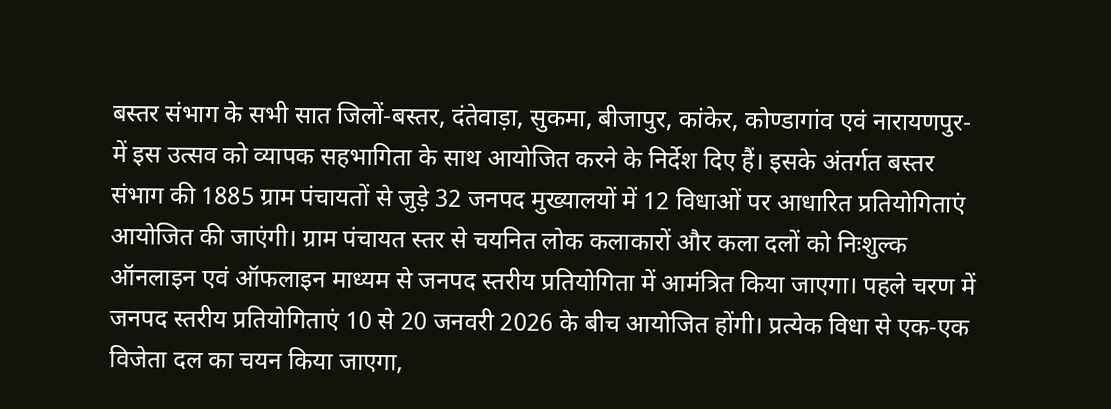बस्तर संभाग के सभी सात जिलों-बस्तर, दंतेवाड़ा, सुकमा, बीजापुर, कांकेर, कोण्डागांव एवं नारायणपुर-में इस उत्सव को व्यापक सहभागिता के साथ आयोजित करने के निर्देश दिए हैं। इसके अंतर्गत बस्तर संभाग की 1885 ग्राम पंचायतों से जुड़े 32 जनपद मुख्यालयों में 12 विधाओं पर आधारित प्रतियोगिताएं आयोजित की जाएंगी। ग्राम पंचायत स्तर से चयनित लोक कलाकारों और कला दलों को निःशुल्क ऑनलाइन एवं ऑफलाइन माध्यम से जनपद स्तरीय प्रतियोगिता में आमंत्रित किया जाएगा। पहले चरण में जनपद स्तरीय प्रतियोगिताएं 10 से 20 जनवरी 2026 के बीच आयोजित होंगी। प्रत्येक विधा से एक-एक विजेता दल का चयन किया जाएगा,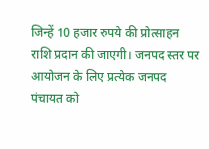जिन्हें 10 हजार रुपये की प्रोत्साहन राशि प्रदान की जाएगी। जनपद स्तर पर आयोजन के लिए प्रत्येक जनपद पंचायत को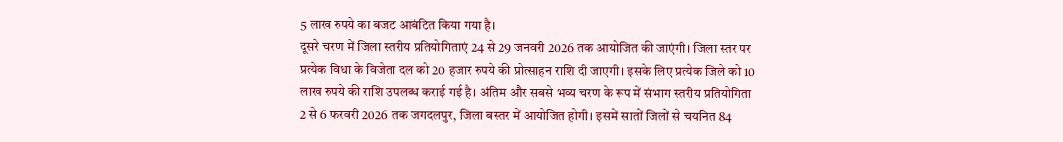5 लाख रुपये का बजट आबंटित किया गया है।
दूसरे चरण में जिला स्तरीय प्रतियोगिताएं 24 से 29 जनवरी 2026 तक आयोजित की जाएंगी। जिला स्तर पर प्रत्येक विधा के विजेता दल को 20 हजार रुपये की प्रोत्साहन राशि दी जाएगी। इसके लिए प्रत्येक जिले को 10 लाख रुपये की राशि उपलब्ध कराई गई है। अंतिम और सबसे भव्य चरण के रूप में संभाग स्तरीय प्रतियोगिता 2 से 6 फरवरी 2026 तक जगदलपुर, जिला बस्तर में आयोजित होगी। इसमें सातों जिलों से चयनित 84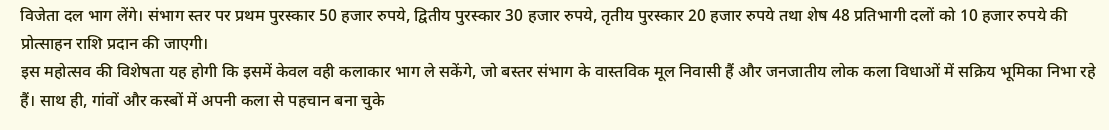विजेता दल भाग लेंगे। संभाग स्तर पर प्रथम पुरस्कार 50 हजार रुपये, द्वितीय पुरस्कार 30 हजार रुपये, तृतीय पुरस्कार 20 हजार रुपये तथा शेष 48 प्रतिभागी दलों को 10 हजार रुपये की प्रोत्साहन राशि प्रदान की जाएगी।
इस महोत्सव की विशेषता यह होगी कि इसमें केवल वही कलाकार भाग ले सकेंगे, जो बस्तर संभाग के वास्तविक मूल निवासी हैं और जनजातीय लोक कला विधाओं में सक्रिय भूमिका निभा रहे हैं। साथ ही, गांवों और कस्बों में अपनी कला से पहचान बना चुके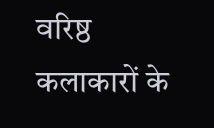वरिष्ठ कलाकारों के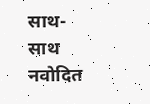साथ-साथ नवोदित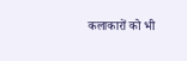कलाकारों को भी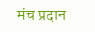मंच प्रदान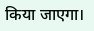किया जाएगा।